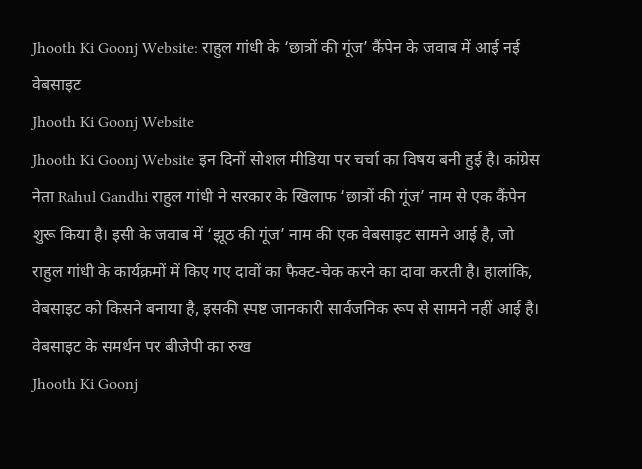Jhooth Ki Goonj Website: राहुल गांधी के ‘छात्रों की गूंज’ कैंपेन के जवाब में आई नई वेबसाइट
Jhooth Ki Goonj Website
Jhooth Ki Goonj Website इन दिनों सोशल मीडिया पर चर्चा का विषय बनी हुई है। कांग्रेस नेता Rahul Gandhi राहुल गांधी ने सरकार के खिलाफ ‘छात्रों की गूंज’ नाम से एक कैंपेन शुरू किया है। इसी के जवाब में ‘झूठ की गूंज’ नाम की एक वेबसाइट सामने आई है, जो राहुल गांधी के कार्यक्रमों में किए गए दावों का फैक्ट-चेक करने का दावा करती है। हालांकि, वेबसाइट को किसने बनाया है, इसकी स्पष्ट जानकारी सार्वजनिक रूप से सामने नहीं आई है।
वेबसाइट के समर्थन पर बीजेपी का रुख
Jhooth Ki Goonj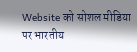Website को सोशल मीडिया पर भारतीय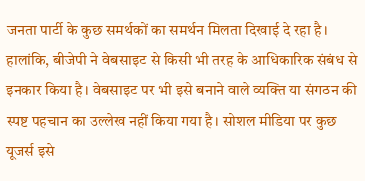जनता पार्टी के कुछ समर्थकों का समर्थन मिलता दिखाई दे रहा है। हालांकि, बीजेपी ने वेबसाइट से किसी भी तरह के आधिकारिक संबंध से इनकार किया है। वेबसाइट पर भी इसे बनाने वाले व्यक्ति या संगठन की स्पष्ट पहचान का उल्लेख नहीं किया गया है। सोशल मीडिया पर कुछ यूजर्स इसे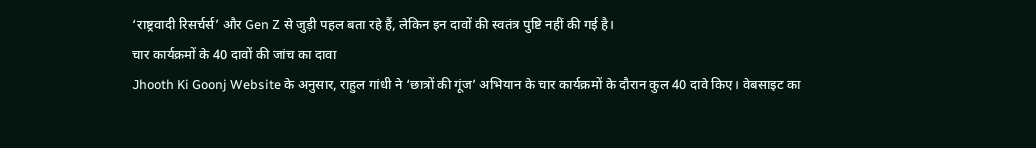‘राष्ट्रवादी रिसर्चर्स’ और Gen Z से जुड़ी पहल बता रहे हैं, लेकिन इन दावों की स्वतंत्र पुष्टि नहीं की गई है।
चार कार्यक्रमों के 40 दावों की जांच का दावा
Jhooth Ki Goonj Website के अनुसार, राहुल गांधी ने ‘छात्रों की गूंज’ अभियान के चार कार्यक्रमों के दौरान कुल 40 दावे किए। वेबसाइट का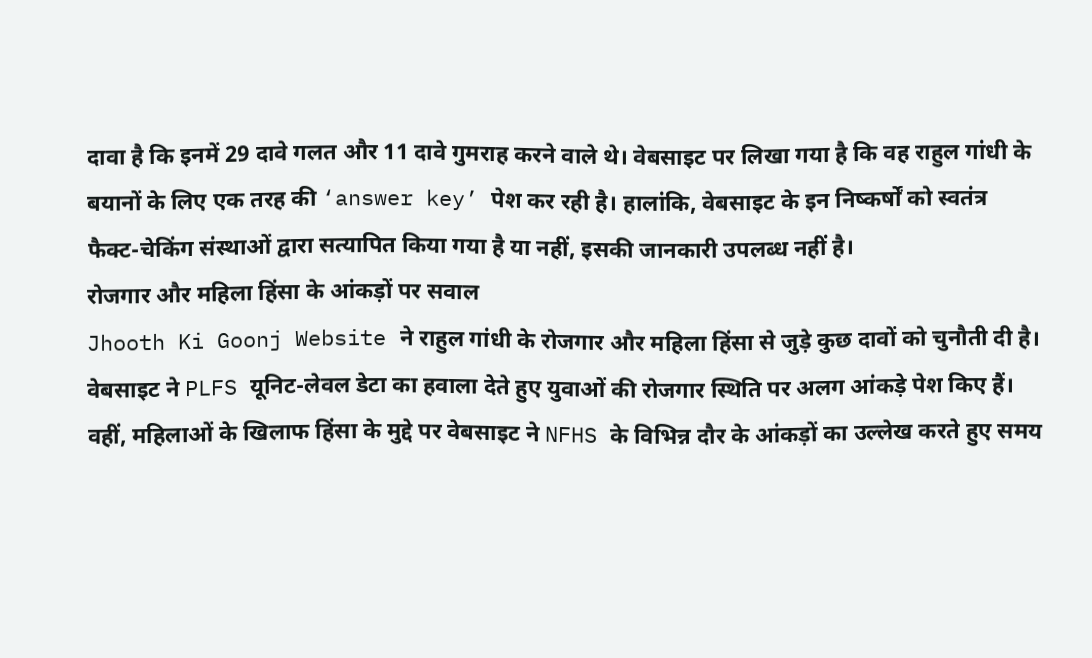दावा है कि इनमें 29 दावे गलत और 11 दावे गुमराह करने वाले थे। वेबसाइट पर लिखा गया है कि वह राहुल गांधी के बयानों के लिए एक तरह की ‘answer key’ पेश कर रही है। हालांकि, वेबसाइट के इन निष्कर्षों को स्वतंत्र फैक्ट-चेकिंग संस्थाओं द्वारा सत्यापित किया गया है या नहीं, इसकी जानकारी उपलब्ध नहीं है।
रोजगार और महिला हिंसा के आंकड़ों पर सवाल
Jhooth Ki Goonj Website ने राहुल गांधी के रोजगार और महिला हिंसा से जुड़े कुछ दावों को चुनौती दी है। वेबसाइट ने PLFS यूनिट-लेवल डेटा का हवाला देते हुए युवाओं की रोजगार स्थिति पर अलग आंकड़े पेश किए हैं। वहीं, महिलाओं के खिलाफ हिंसा के मुद्दे पर वेबसाइट ने NFHS के विभिन्न दौर के आंकड़ों का उल्लेख करते हुए समय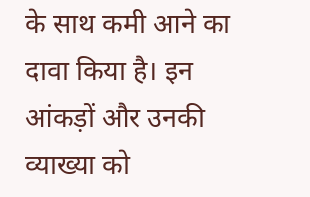के साथ कमी आने का दावा किया है। इन आंकड़ों और उनकी व्याख्या को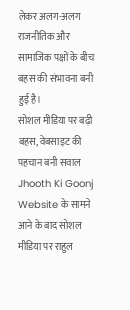लेकर अलग-अलग राजनीतिक और सामाजिक पक्षों के बीच बहस की संभावना बनी हुई है।
सोशल मीडिया पर बढ़ी बहस, वेबसाइट की पहचान बनी सवाल
Jhooth Ki Goonj Website के सामने आने के बाद सोशल मीडिया पर राहुल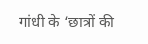गांधी के ‘छात्रों की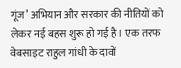गूंज’ अभियान और सरकार की नीतियों को लेकर नई बहस शुरू हो गई है। एक तरफ वेबसाइट राहुल गांधी के दावों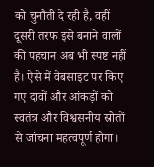को चुनौती दे रही है, वहीं दूसरी तरफ इसे बनाने वालों की पहचान अब भी स्पष्ट नहीं है। ऐसे में वेबसाइट पर किए गए दावों और आंकड़ों को स्वतंत्र और विश्वसनीय स्रोतों से जांचना महत्वपूर्ण होगा।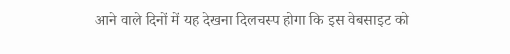आने वाले दिनों में यह देखना दिलचस्प होगा कि इस वेबसाइट को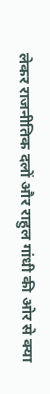लेकर राजनीतिक दलों और राहुल गांधी की ओर से क्या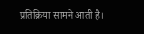प्रतिक्रिया सामने आती है।